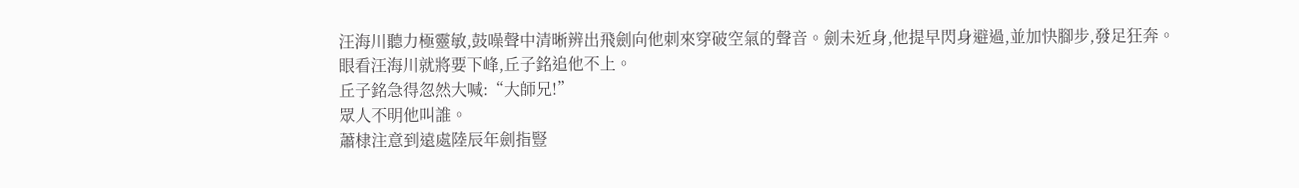汪海川聽力極靈敏,鼓噪聲中清晰辨出飛劍向他刺來穿破空氣的聲音。劍未近身,他提早閃身避過,並加快腳步,發足狂奔。
眼看汪海川就將要下峰,丘子銘追他不上。
丘子銘急得忽然大喊:“大師兄!”
眾人不明他叫誰。
蕭棣注意到遠處陸辰年劍指豎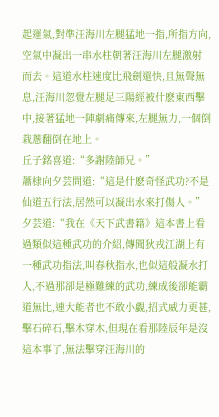起運氣,對準汪海川左腿猛地一指,所指方向,空氣中凝出一串水柱朝著汪海川左腿激射而去。這道水柱速度比飛劍還快,且無聲無息,汪海川忽覺左腿足三陽經被什麽東西擊中,接著猛地一陣劇痛傳來,左腿無力,一個倒栽蔥翻倒在地上。
丘子銘喜道:“多謝陸師兄。”
蕭棣向夕芸問道:“這是什麽奇怪武功?不是仙道五行法,居然可以凝出水來打傷人。”
夕芸道:“我在《天下武書籍》這本書上看過類似這種武功的介紹,傳聞狄戎江湖上有一種武功指法,叫春秋指水,也似這般凝水打人,不過那卻是極難練的武功,練成後卻能霸道無比,連大能者也不敢小覷,招式威力更甚,擊石碎石,擊木穿木,但現在看那陸辰年是沒這本事了,無法擊穿汪海川的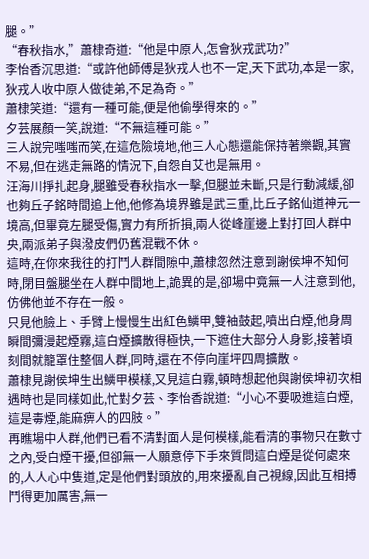腿。”
“春秋指水,”蕭棣奇道:“他是中原人,怎會狄戎武功?”
李怡香沉思道:“或許他師傅是狄戎人也不一定,天下武功,本是一家,狄戎人收中原人做徒弟,不足為奇。”
蕭棣笑道:“還有一種可能,便是他偷學得來的。”
夕芸展顏一笑,說道:“不無這種可能。”
三人說完嗤嗤而笑,在這危險境地,他三人心態還能保持著樂觀,其實不易,但在逃走無路的情況下,自怨自艾也是無用。
汪海川掙扎起身,腿雖受春秋指水一擊,但腿並未斷,只是行動減緩,卻也夠丘子銘時間追上他,他修為境界雖是武三重,比丘子銘仙道神元一境高,但畢竟左腿受傷,實力有所折損,兩人從峰崖邊上對打回人群中央,兩派弟子與潑皮們仍舊混戰不休。
這時,在你來我往的打鬥人群間隙中,蕭棣忽然注意到謝侯坤不知何時,閉目盤腿坐在人群中間地上,詭異的是,卻場中竟無一人注意到他,仿佛他並不存在一般。
只見他臉上、手臂上慢慢生出紅色鱗甲,雙袖鼓起,噴出白煙,他身周瞬間彌漫起煙霧,這白煙擴散得極快,一下遮住大部分人身影,接著頃刻間就籠罩住整個人群,同時,還在不停向崖坪四周擴散。
蕭棣見謝侯坤生出鱗甲模樣,又見這白霧,頓時想起他與謝侯坤初次相遇時也是同樣如此,忙對夕芸、李怡香說道:“小心不要吸進這白煙,這是毒煙,能麻痹人的四肢。”
再瞧場中人群,他們已看不清對面人是何模樣,能看清的事物只在數寸之內,受白煙干擾,但卻無一人願意停下手來質問這白煙是從何處來的,人人心中隻道,定是他們對頭放的,用來擾亂自己視線,因此互相搏鬥得更加厲害,無一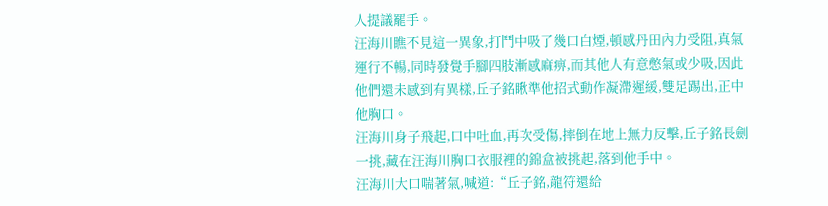人提議罷手。
汪海川瞧不見這一異象,打鬥中吸了幾口白煙,頓感丹田內力受阻,真氣運行不暢,同時發覺手腳四肢漸感麻痹,而其他人有意憋氣或少吸,因此他們還未感到有異樣,丘子銘瞅準他招式動作凝滯遲緩,雙足踢出,正中他胸口。
汪海川身子飛起,口中吐血,再次受傷,摔倒在地上無力反擊,丘子銘長劍一挑,藏在汪海川胸口衣服裡的錦盒被挑起,落到他手中。
汪海川大口喘著氣,喊道:“丘子銘,龍符還給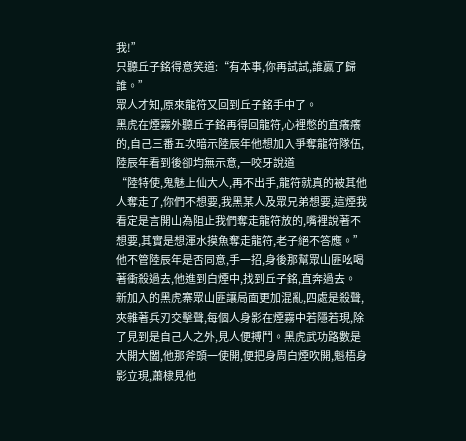我!”
只聽丘子銘得意笑道:“有本事,你再試試,誰贏了歸誰。”
眾人才知,原來龍符又回到丘子銘手中了。
黑虎在煙霧外聽丘子銘再得回龍符,心裡憋的直癢癢的,自己三番五次暗示陸辰年他想加入爭奪龍符隊伍,陸辰年看到後卻均無示意,一咬牙說道
“陸特使,鬼魅上仙大人,再不出手,龍符就真的被其他人奪走了,你們不想要,我黑某人及眾兄弟想要,這煙我看定是言開山為阻止我們奪走龍符放的,嘴裡說著不想要,其實是想渾水摸魚奪走龍符,老子絕不答應。”
他不管陸辰年是否同意,手一招,身後那幫眾山匪吆喝著衝殺過去,他進到白煙中,找到丘子銘,直奔過去。
新加入的黑虎寨眾山匪讓局面更加混亂,四處是殺聲,夾雜著兵刃交擊聲,每個人身影在煙霧中若隱若現,除了見到是自己人之外,見人便搏鬥。黑虎武功路數是大開大闔,他那斧頭一使開,便把身周白煙吹開,魁梧身影立現,蕭棣見他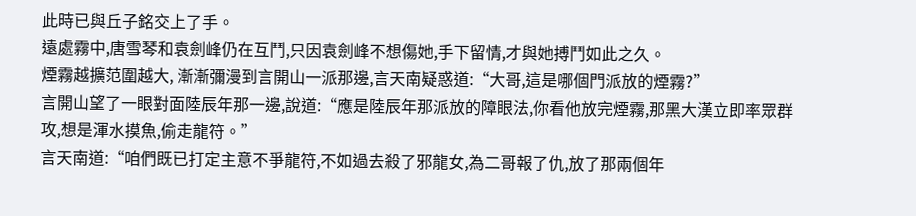此時已與丘子銘交上了手。
遠處霧中,唐雪琴和袁劍峰仍在互鬥,只因袁劍峰不想傷她,手下留情,才與她搏鬥如此之久。
煙霧越擴范圍越大, 漸漸彌漫到言開山一派那邊,言天南疑惑道:“大哥,這是哪個門派放的煙霧?”
言開山望了一眼對面陸辰年那一邊,說道:“應是陸辰年那派放的障眼法,你看他放完煙霧,那黑大漢立即率眾群攻,想是渾水摸魚,偷走龍符。”
言天南道:“咱們既已打定主意不爭龍符,不如過去殺了邪龍女,為二哥報了仇,放了那兩個年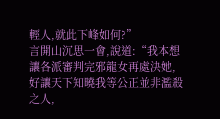輕人,就此下峰如何?”
言開山沉思一會,說道:“我本想讓各派審判完邪龍女再處決她,好讓天下知曉我等公正並非濫殺之人,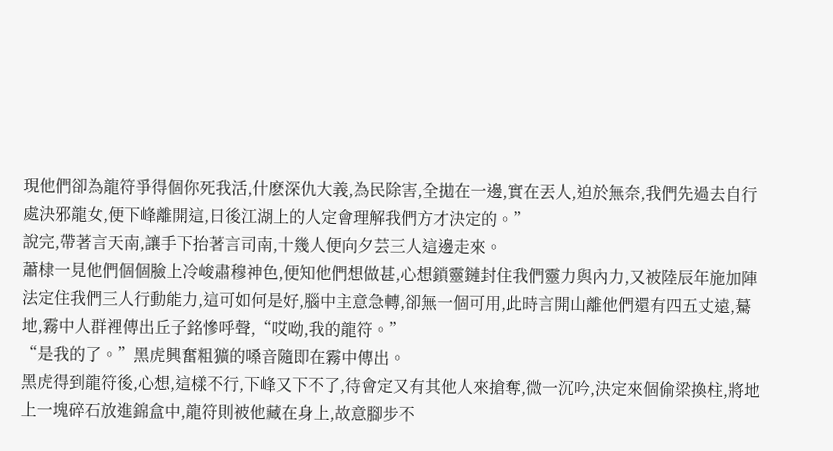現他們卻為龍符爭得個你死我活,什麽深仇大義,為民除害,全拋在一邊,實在丟人,迫於無奈,我們先過去自行處決邪龍女,便下峰離開這,日後江湖上的人定會理解我們方才決定的。”
說完,帶著言天南,讓手下抬著言司南,十幾人便向夕芸三人這邊走來。
蕭棣一見他們個個臉上冷峻肅穆神色,便知他們想做甚,心想鎖靈鏈封住我們靈力與內力,又被陸辰年施加陣法定住我們三人行動能力,這可如何是好,腦中主意急轉,卻無一個可用,此時言開山離他們還有四五丈遠,驀地,霧中人群裡傳出丘子銘慘呼聲,“哎呦,我的龍符。”
“是我的了。”黑虎興奮粗獷的嗓音隨即在霧中傳出。
黑虎得到龍符後,心想,這樣不行,下峰又下不了,待會定又有其他人來搶奪,微一沉吟,決定來個偷梁換柱,將地上一塊碎石放進錦盒中,龍符則被他藏在身上,故意腳步不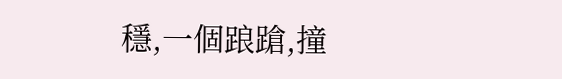穩,一個踉蹌,撞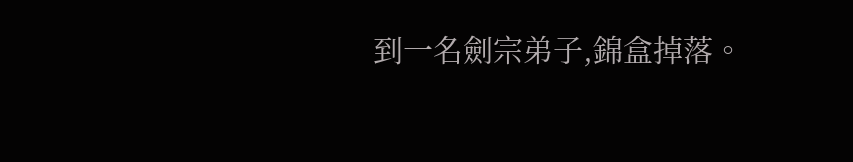到一名劍宗弟子,錦盒掉落。